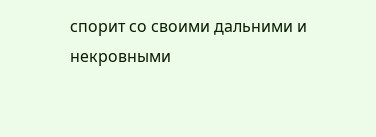спорит со своими дальними и некровными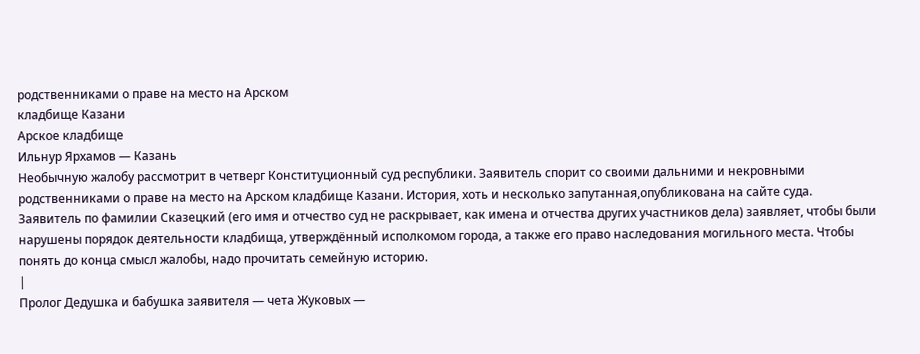родственниками о праве на место на Арском
кладбище Казани
Арское кладбище
Ильнур Ярхамов — Казань
Необычную жалобу рассмотрит в четверг Конституционный суд республики. Заявитель спорит со своими дальними и некровными родственниками о праве на место на Арском кладбище Казани. История, хоть и несколько запутанная,опубликована на сайте суда.
Заявитель по фамилии Сказецкий (его имя и отчество суд не раскрывает, как имена и отчества других участников дела) заявляет, чтобы были нарушены порядок деятельности кладбища, утверждённый исполкомом города, а также его право наследования могильного места. Чтобы понять до конца смысл жалобы, надо прочитать семейную историю.
|
Пролог Дедушка и бабушка заявителя — чета Жуковых —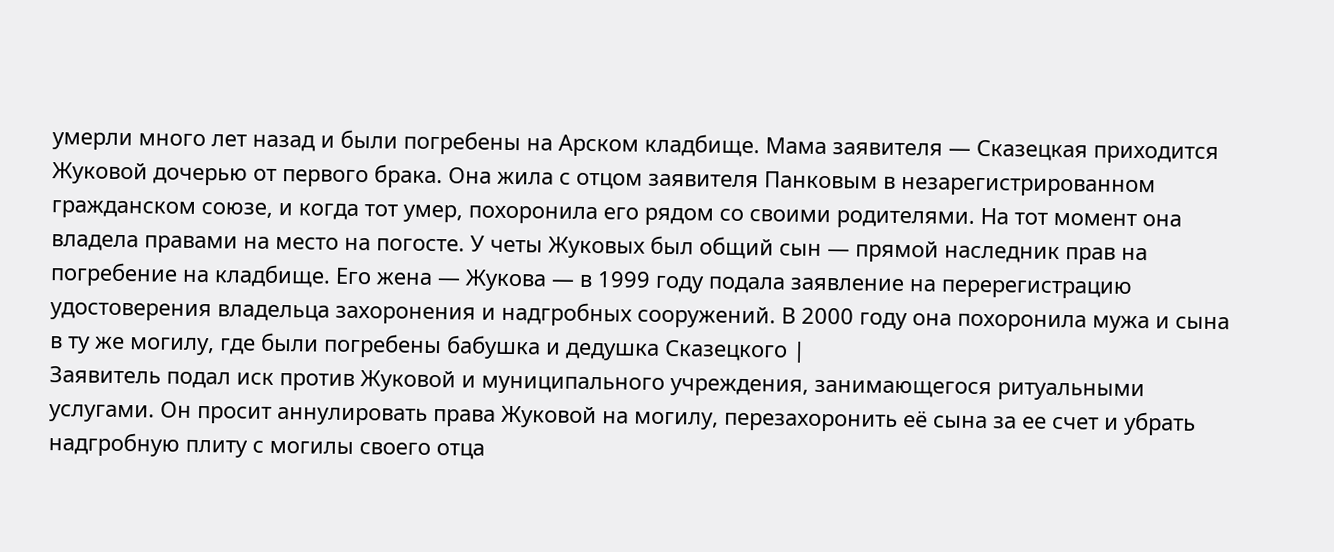умерли много лет назад и были погребены на Арском кладбище. Мама заявителя — Сказецкая приходится Жуковой дочерью от первого брака. Она жила с отцом заявителя Панковым в незарегистрированном гражданском союзе, и когда тот умер, похоронила его рядом со своими родителями. На тот момент она владела правами на место на погосте. У четы Жуковых был общий сын — прямой наследник прав на погребение на кладбище. Его жена — Жукова — в 1999 году подала заявление на перерегистрацию удостоверения владельца захоронения и надгробных сооружений. В 2000 году она похоронила мужа и сына в ту же могилу, где были погребены бабушка и дедушка Сказецкого |
Заявитель подал иск против Жуковой и муниципального учреждения, занимающегося ритуальными услугами. Он просит аннулировать права Жуковой на могилу, перезахоронить её сына за ее счет и убрать надгробную плиту с могилы своего отца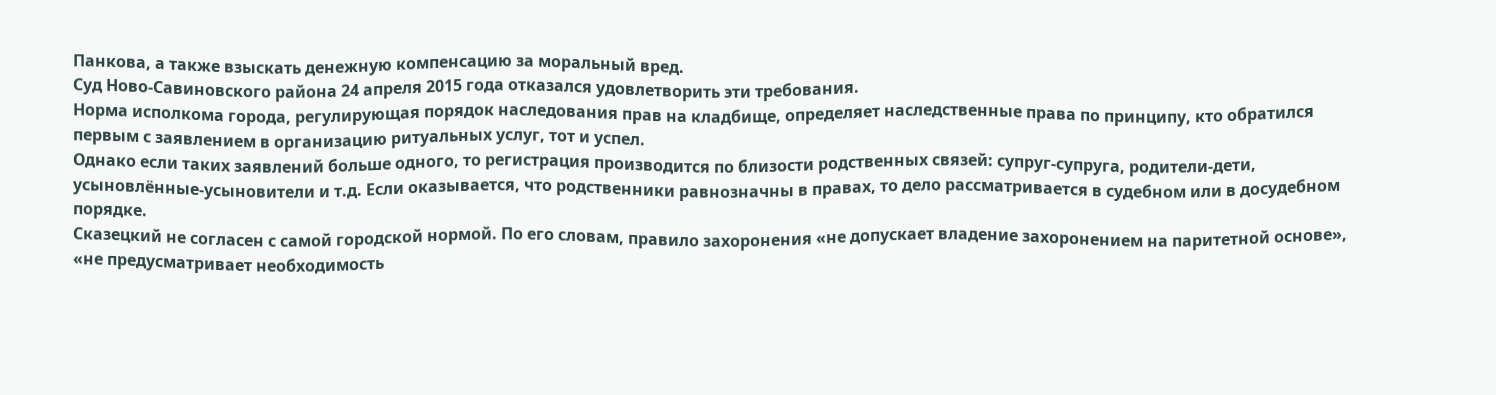Панкова, а также взыскать денежную компенсацию за моральный вред.
Суд Ново-Савиновского района 24 апреля 2015 года отказался удовлетворить эти требования.
Норма исполкома города, регулирующая порядок наследования прав на кладбище, определяет наследственные права по принципу, кто обратился первым с заявлением в организацию ритуальных услуг, тот и успел.
Однако если таких заявлений больше одного, то регистрация производится по близости родственных связей: супруг-супруга, родители-дети, усыновлённые-усыновители и т.д. Если оказывается, что родственники равнозначны в правах, то дело рассматривается в судебном или в досудебном порядке.
Сказецкий не согласен с самой городской нормой. По его словам, правило захоронения «не допускает владение захоронением на паритетной основе», «не предусматривает необходимость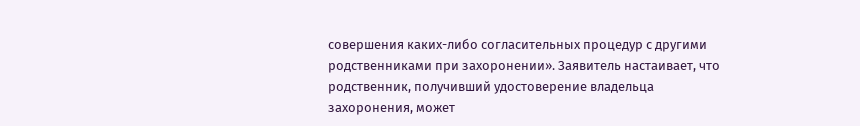совершения каких-либо согласительных процедур с другими родственниками при захоронении». Заявитель настаивает, что родственник, получивший удостоверение владельца захоронения, может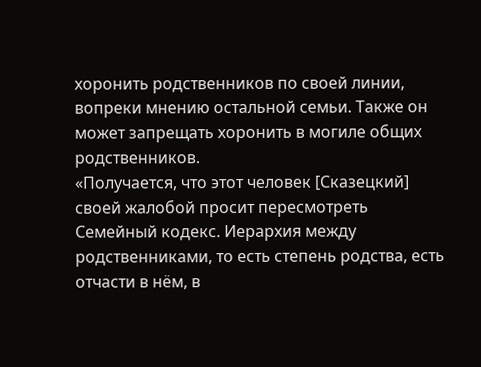хоронить родственников по своей линии, вопреки мнению остальной семьи. Также он может запрещать хоронить в могиле общих родственников.
«Получается, что этот человек [Сказецкий] своей жалобой просит пересмотреть Семейный кодекс. Иерархия между родственниками, то есть степень родства, есть отчасти в нём, в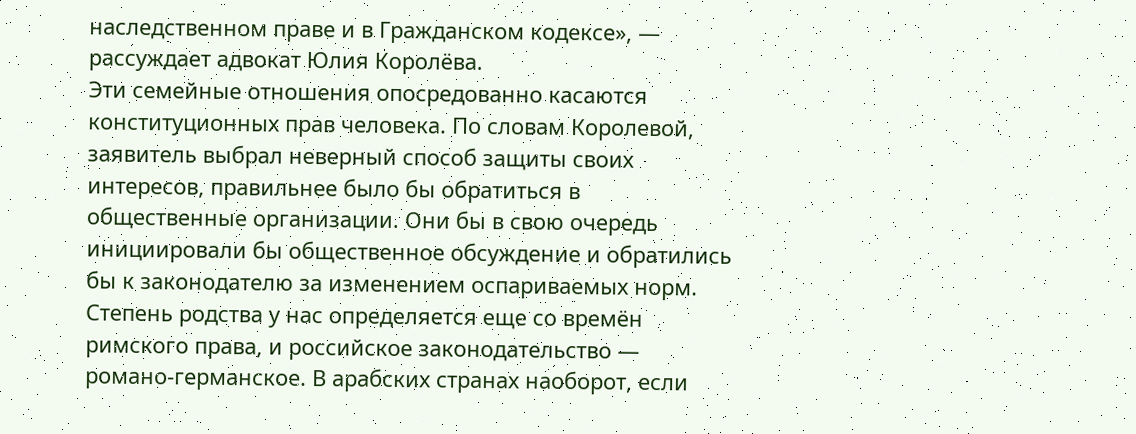наследственном праве и в Гражданском кодексе», — рассуждает адвокат Юлия Королёва.
Эти семейные отношения опосредованно касаются конституционных прав человека. По словам Королевой, заявитель выбрал неверный способ защиты своих интересов, правильнее было бы обратиться в общественные организации. Они бы в свою очередь инициировали бы общественное обсуждение и обратились бы к законодателю за изменением оспариваемых норм.
Степень родства у нас определяется еще со времён римского права, и российское законодательство — романо-германское. В арабских странах наоборот, если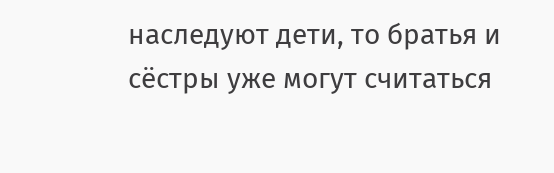наследуют дети, то братья и сёстры уже могут считаться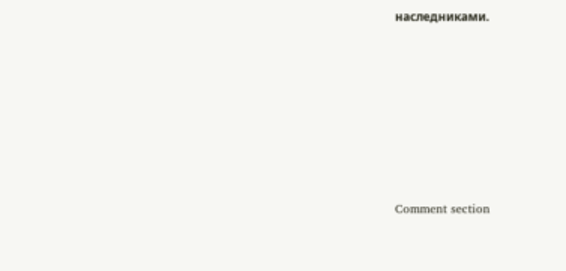наследниками.









Comment section